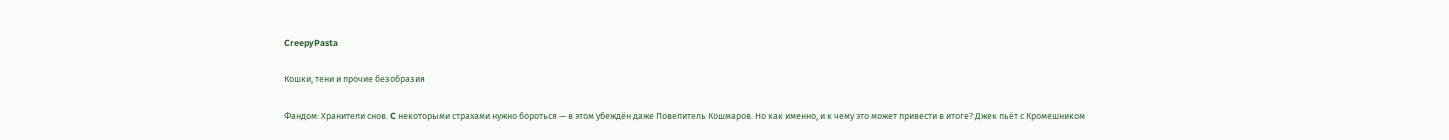CreepyPasta

Кошки, тени и прочие безобразия

Фандом: Хранители снов. C некоторыми страхами нужно бороться — в этом убеждён даже Повелитель Кошмаров. Но как именно, и к чему это может привести в итоге? Джек пьёт с Кромешником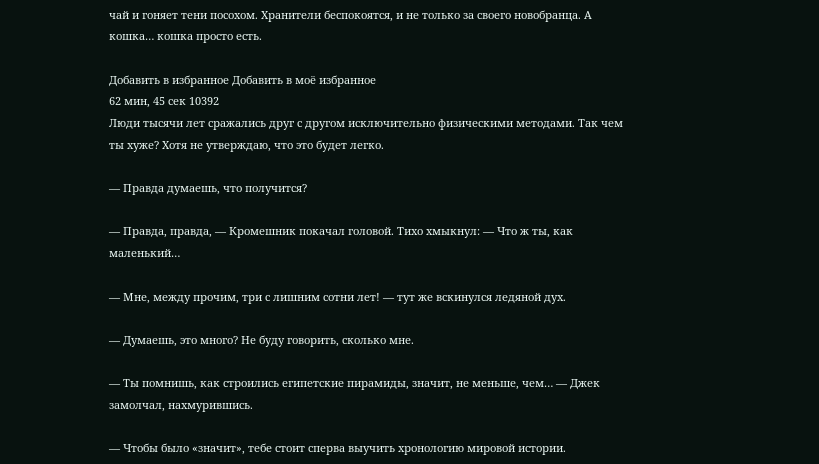чай и гоняет тени посохом. Хранители беспокоятся, и не только за своего новобранца. А кошка… кошка просто есть.

Добавить в избранное Добавить в моё избранное
62 мин, 45 сек 10392
Люди тысячи лет сражались друг с другом исключительно физическими методами. Так чем ты хуже? Хотя не утверждаю, что это будет легко.

— Правда думаешь, что получится?

— Правда, правда, — Кромешник покачал головой. Тихо хмыкнул: — Что ж ты, как маленький…

— Мне, между прочим, три с лишним сотни лет! — тут же вскинулся ледяной дух.

— Думаешь, это много? Не буду говорить, сколько мне.

— Ты помнишь, как строились египетские пирамиды, значит, не меньше, чем… — Джек замолчал, нахмурившись.

— Чтобы было «значит», тебе стоит сперва выучить хронологию мировой истории.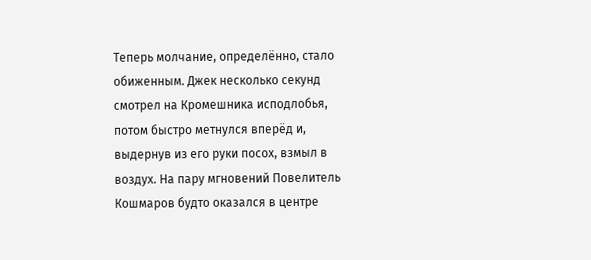Теперь молчание, определённо, стало обиженным. Джек несколько секунд смотрел на Кромешника исподлобья, потом быстро метнулся вперёд и, выдернув из его руки посох, взмыл в воздух. На пару мгновений Повелитель Кошмаров будто оказался в центре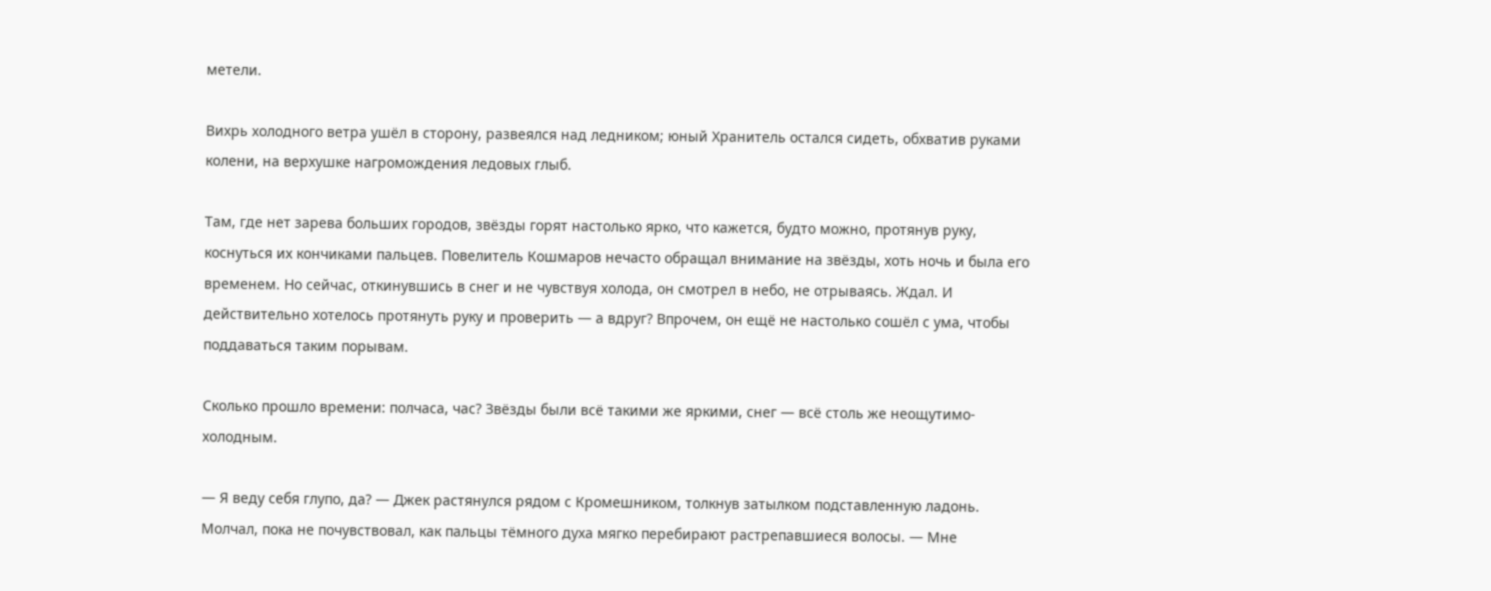метели.

Вихрь холодного ветра ушёл в сторону, развеялся над ледником; юный Хранитель остался сидеть, обхватив руками колени, на верхушке нагромождения ледовых глыб.

Там, где нет зарева больших городов, звёзды горят настолько ярко, что кажется, будто можно, протянув руку, коснуться их кончиками пальцев. Повелитель Кошмаров нечасто обращал внимание на звёзды, хоть ночь и была его временем. Но сейчас, откинувшись в снег и не чувствуя холода, он смотрел в небо, не отрываясь. Ждал. И действительно хотелось протянуть руку и проверить — а вдруг? Впрочем, он ещё не настолько сошёл с ума, чтобы поддаваться таким порывам.

Сколько прошло времени: полчаса, час? Звёзды были всё такими же яркими, снег — всё столь же неощутимо-холодным.

— Я веду себя глупо, да? — Джек растянулся рядом с Кромешником, толкнув затылком подставленную ладонь. Молчал, пока не почувствовал, как пальцы тёмного духа мягко перебирают растрепавшиеся волосы. — Мне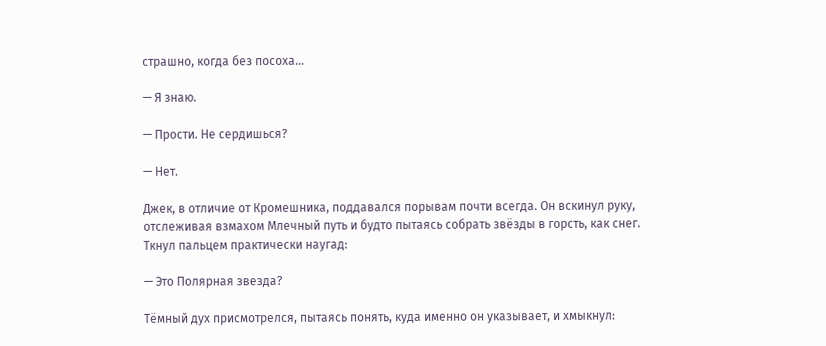страшно, когда без посоха…

— Я знаю.

— Прости. Не сердишься?

— Нет.

Джек, в отличие от Кромешника, поддавался порывам почти всегда. Он вскинул руку, отслеживая взмахом Млечный путь и будто пытаясь собрать звёзды в горсть, как снег. Ткнул пальцем практически наугад:

— Это Полярная звезда?

Тёмный дух присмотрелся, пытаясь понять, куда именно он указывает, и хмыкнул: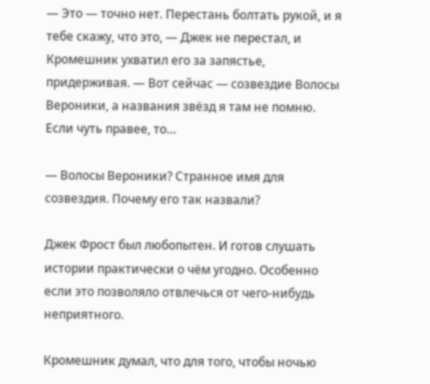— Это — точно нет. Перестань болтать рукой, и я тебе скажу, что это, — Джек не перестал, и Кромешник ухватил его за запястье, придерживая. — Вот сейчас — созвездие Волосы Вероники, а названия звёзд я там не помню. Если чуть правее, то…

— Волосы Вероники? Странное имя для созвездия. Почему его так назвали?

Джек Фрост был любопытен. И готов слушать истории практически о чём угодно. Особенно если это позволяло отвлечься от чего-нибудь неприятного.

Кромешник думал, что для того, чтобы ночью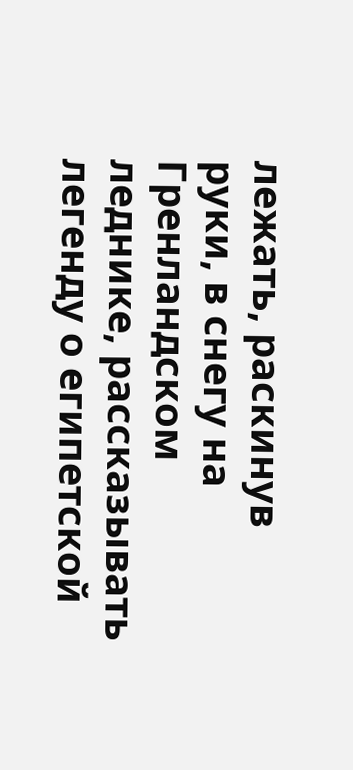лежать, раскинув руки, в снегу на Гренландском леднике, рассказывать легенду о египетской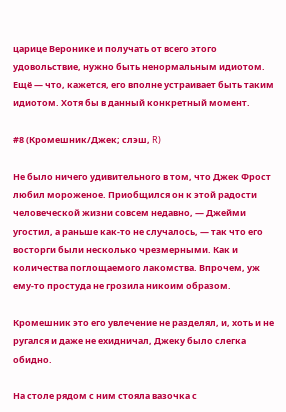царице Веронике и получать от всего этого удовольствие, нужно быть ненормальным идиотом. Ещё — что, кажется, его вполне устраивает быть таким идиотом. Хотя бы в данный конкретный момент.

#8 (Кромешник/Джек; слэш, R)

Не было ничего удивительного в том, что Джек Фрост любил мороженое. Приобщился он к этой радости человеческой жизни совсем недавно, — Джейми угостил, а раньше как-то не случалось, — так что его восторги были несколько чрезмерными. Как и количества поглощаемого лакомства. Впрочем, уж ему-то простуда не грозила никоим образом.

Кромешник это его увлечение не разделял, и, хоть и не ругался и даже не ехидничал, Джеку было слегка обидно.

На столе рядом с ним стояла вазочка с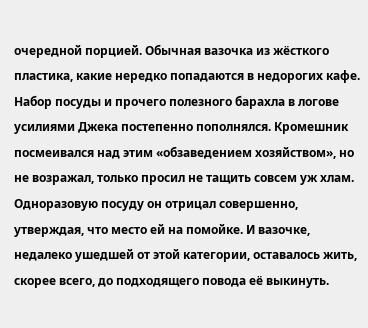очередной порцией. Обычная вазочка из жёсткого пластика, какие нередко попадаются в недорогих кафе. Набор посуды и прочего полезного барахла в логове усилиями Джека постепенно пополнялся. Кромешник посмеивался над этим «обзаведением хозяйством», но не возражал, только просил не тащить совсем уж хлам. Одноразовую посуду он отрицал совершенно, утверждая, что место ей на помойке. И вазочке, недалеко ушедшей от этой категории, оставалось жить, скорее всего, до подходящего повода её выкинуть.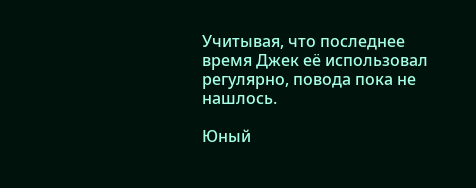Учитывая, что последнее время Джек её использовал регулярно, повода пока не нашлось.

Юный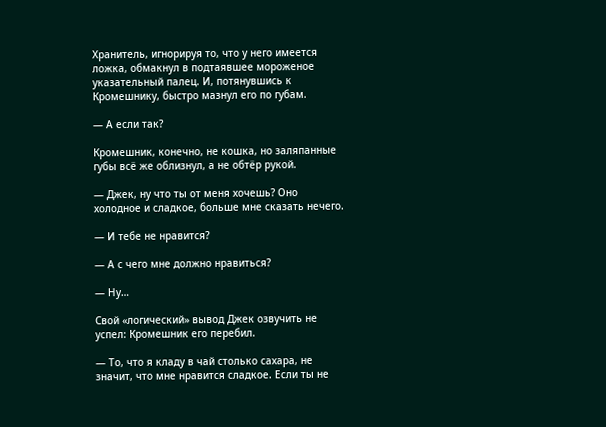Хранитель, игнорируя то, что у него имеется ложка, обмакнул в подтаявшее мороженое указательный палец. И, потянувшись к Кромешнику, быстро мазнул его по губам.

— А если так?

Кромешник, конечно, не кошка, но заляпанные губы всё же облизнул, а не обтёр рукой.

— Джек, ну что ты от меня хочешь? Оно холодное и сладкое, больше мне сказать нечего.

— И тебе не нравится?

— А с чего мне должно нравиться?

— Ну…

Свой «логический» вывод Джек озвучить не успел: Кромешник его перебил.

— То, что я кладу в чай столько сахара, не значит, что мне нравится сладкое. Если ты не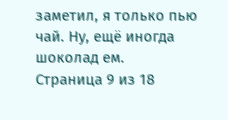заметил, я только пью чай. Ну, ещё иногда шоколад ем.
Страница 9 из 18